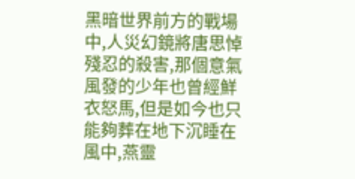黑暗世界前方的戰場中,人災幻鏡將唐思悼殘忍的殺害,那個意氣風發的少年也曾經鮮衣怒馬,但是如今也只能夠葬在地下沉睡在風中,燕靈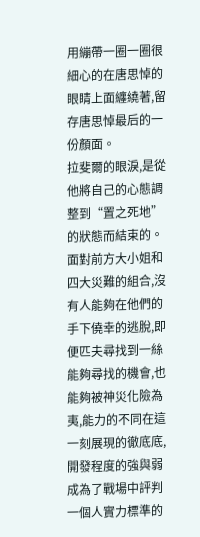用繃帶一圈一圈很細心的在唐思悼的眼睛上面纏繞著,留存唐思悼最后的一份顏面。
拉斐爾的眼淚,是從他將自己的心態調整到“置之死地”的狀態而結束的。
面對前方大小姐和四大災難的組合,沒有人能夠在他們的手下僥幸的逃脫,即便匹夫尋找到一絲能夠尋找的機會,也能夠被神災化險為夷,能力的不同在這一刻展現的徹底底,開發程度的強與弱成為了戰場中評判一個人實力標準的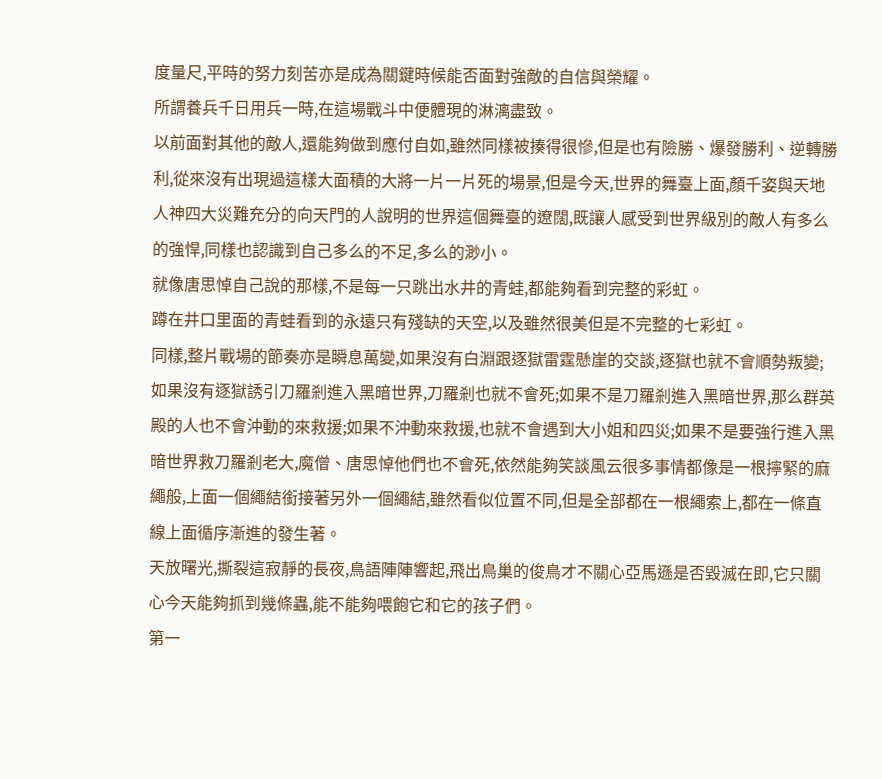度量尺,平時的努力刻苦亦是成為關鍵時候能否面對強敵的自信與榮耀。
所謂養兵千日用兵一時,在這場戰斗中便體現的淋漓盡致。
以前面對其他的敵人,還能夠做到應付自如,雖然同樣被揍得很慘,但是也有險勝、爆發勝利、逆轉勝利,從來沒有出現過這樣大面積的大將一片一片死的場景,但是今天,世界的舞臺上面,顏千姿與天地人神四大災難充分的向天門的人說明的世界這個舞臺的遼闊,既讓人感受到世界級別的敵人有多么的強悍,同樣也認識到自己多么的不足,多么的渺小。
就像唐思悼自己說的那樣,不是每一只跳出水井的青蛙,都能夠看到完整的彩虹。
蹲在井口里面的青蛙看到的永遠只有殘缺的天空,以及雖然很美但是不完整的七彩虹。
同樣,整片戰場的節奏亦是瞬息萬變,如果沒有白淵跟逐獄雷霆懸崖的交談,逐獄也就不會順勢叛變;如果沒有逐獄誘引刀羅剎進入黑暗世界,刀羅剎也就不會死;如果不是刀羅剎進入黑暗世界,那么群英殿的人也不會沖動的來救援;如果不沖動來救援,也就不會遇到大小姐和四災;如果不是要強行進入黑暗世界救刀羅剎老大,魔僧、唐思悼他們也不會死,依然能夠笑談風云很多事情都像是一根擰緊的麻繩般,上面一個繩結銜接著另外一個繩結,雖然看似位置不同,但是全部都在一根繩索上,都在一條直線上面循序漸進的發生著。
天放曙光,撕裂這寂靜的長夜,鳥語陣陣響起,飛出鳥巢的俊鳥才不關心亞馬遜是否毀滅在即,它只關心今天能夠抓到幾條蟲,能不能夠喂飽它和它的孩子們。
第一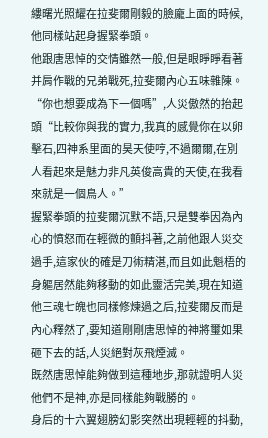縷曙光照耀在拉斐爾剛毅的臉龐上面的時候,他同樣站起身握緊拳頭。
他跟唐思悼的交情雖然一般,但是眼睜睜看著并肩作戰的兄弟戰死,拉斐爾內心五味雜陳。
“你也想要成為下一個嗎”,人災傲然的抬起頭“比較你與我的實力,我真的感覺你在以卵擊石,四神系里面的昊天使哼,不過爾爾,在別人看起來是魅力非凡英俊高貴的天使,在我看來就是一個鳥人。”
握緊拳頭的拉斐爾沉默不語,只是雙拳因為內心的憤怒而在輕微的顫抖著,之前他跟人災交過手,這家伙的確是刀術精湛,而且如此魁梧的身軀居然能夠移動的如此靈活完美,現在知道他三魂七魄也同樣修煉過之后,拉斐爾反而是內心釋然了,要知道剛剛唐思悼的神將璽如果砸下去的話,人災絕對灰飛煙滅。
既然唐思悼能夠做到這種地步,那就證明人災他們不是神,亦是同樣能夠戰勝的。
身后的十六翼翅膀幻影突然出現輕輕的抖動,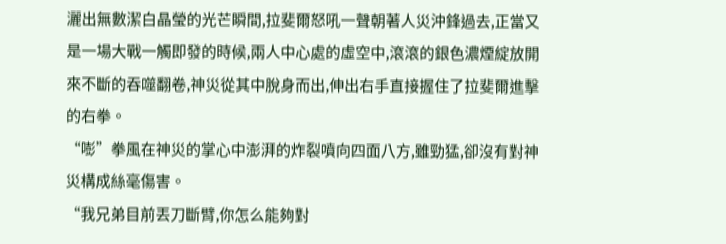灑出無數潔白晶瑩的光芒瞬間,拉斐爾怒吼一聲朝著人災沖鋒過去,正當又是一場大戰一觸即發的時候,兩人中心處的虛空中,滾滾的銀色濃煙綻放開來不斷的吞噬翻卷,神災從其中脫身而出,伸出右手直接握住了拉斐爾進擊的右拳。
“嘭”拳風在神災的掌心中澎湃的炸裂噴向四面八方,雖勁猛,卻沒有對神災構成絲毫傷害。
“我兄弟目前丟刀斷臂,你怎么能夠對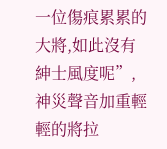一位傷痕累累的大將,如此沒有紳士風度呢”,神災聲音加重輕輕的將拉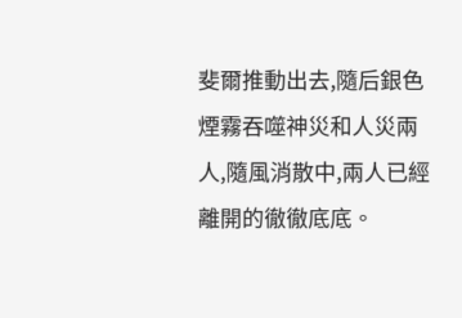斐爾推動出去,隨后銀色煙霧吞噬神災和人災兩人,隨風消散中,兩人已經離開的徹徹底底。